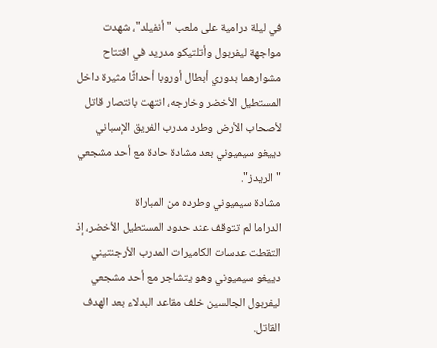في ليلة درامية على ملعب "أنفيلد"، شهدت مواجهة ليفربول وأتلتيكو مدريد في افتتاح مشوارهما بدوري أبطال أوروبا أحداثًا مثيرة داخل المستطيل الأخضر وخارجه، انتهت بانتصار قاتل لأصحاب الأرض وطرد مدرب الفريق الإسباني دييغو سيميوني بعد مشادة حادة مع أحد مشجعي "الريدز".
مشادة سيميوني وطرده من المباراة
الدراما لم تتوقف عند حدود المستطيل الأخضر، إذ التقطت عدسات الكاميرات المدرب الأرجنتيني دييغو سيميوني وهو يتشاجر مع أحد مشجعي ليفربول الجالسين خلف مقاعد البدلاء بعد الهدف القاتل.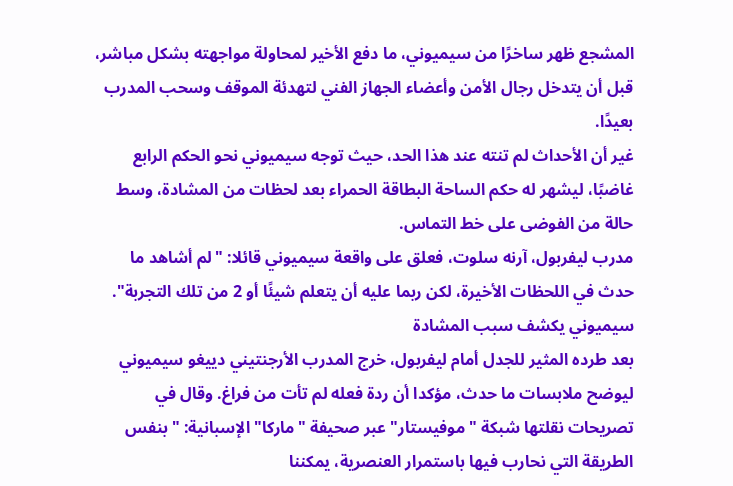المشجع ظهر ساخرًا من سيميوني، ما دفع الأخير لمحاولة مواجهته بشكل مباشر، قبل أن يتدخل رجال الأمن وأعضاء الجهاز الفني لتهدئة الموقف وسحب المدرب بعيدًا.
غير أن الأحداث لم تنته عند هذا الحد، حيث توجه سيميوني نحو الحكم الرابع غاضبًا، ليشهر له حكم الساحة البطاقة الحمراء بعد لحظات من المشادة، وسط حالة من الفوضى على خط التماس.
مدرب ليفربول، آرنه سلوت، فعلق على واقعة سيميوني قائلا: "لم أشاهد ما حدث في اللحظات الأخيرة، لكن ربما عليه أن يتعلم شيئًا أو 2 من تلك التجربة".
سيميوني يكشف سبب المشادة
بعد طرده المثير للجدل أمام ليفربول، خرج المدرب الأرجنتيني دييغو سيميوني ليوضح ملابسات ما حدث، مؤكدا أن ردة فعله لم تأت من فراغ. وقال في تصريحات نقلتها شبكة "موفيستار" عبر صحيفة "ماركا" الإسبانية: "بنفس الطريقة التي نحارب فيها باستمرار العنصرية، يمكننا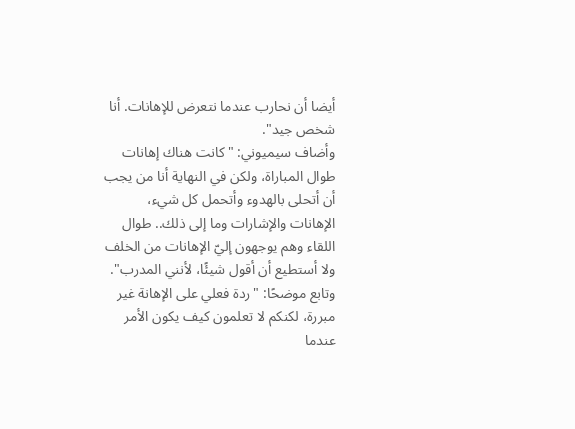أيضا أن نحارب عندما نتعرض للإهانات. أنا شخص جيد".
وأضاف سيميوني: "كانت هناك إهانات طوال المباراة، ولكن في النهاية أنا من يجب أن أتحلى بالهدوء وأتحمل كل شيء، الإهانات والإشارات وما إلى ذلك.. طوال اللقاء وهم يوجهون إليّ الإهانات من الخلف ولا أستطيع أن أقول شيئًا، لأنني المدرب".
وتابع موضحًا: "ردة فعلي على الإهانة غير مبررة، لكنكم لا تعلمون كيف يكون الأمر عندما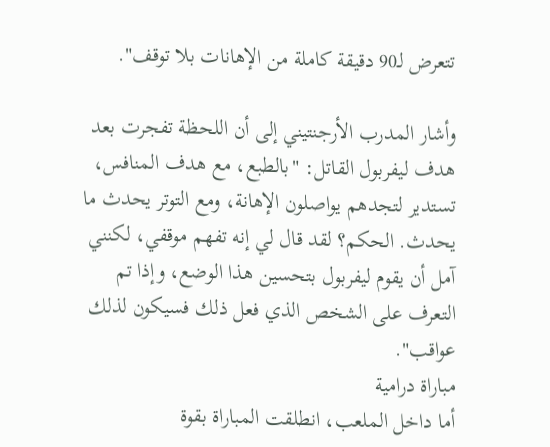تتعرض لـ90 دقيقة كاملة من الإهانات بلا توقف".

وأشار المدرب الأرجنتيني إلى أن اللحظة تفجرت بعد هدف ليفربول القاتل: "بالطبع، مع هدف المنافس، تستدير لتجدهم يواصلون الإهانة، ومع التوتر يحدث ما يحدث. الحكم؟ لقد قال لي إنه تفهم موقفي، لكنني آمل أن يقوم ليفربول بتحسين هذا الوضع، وإذا تم التعرف على الشخص الذي فعل ذلك فسيكون لذلك عواقب".
مباراة درامية
أما داخل الملعب، انطلقت المباراة بقوة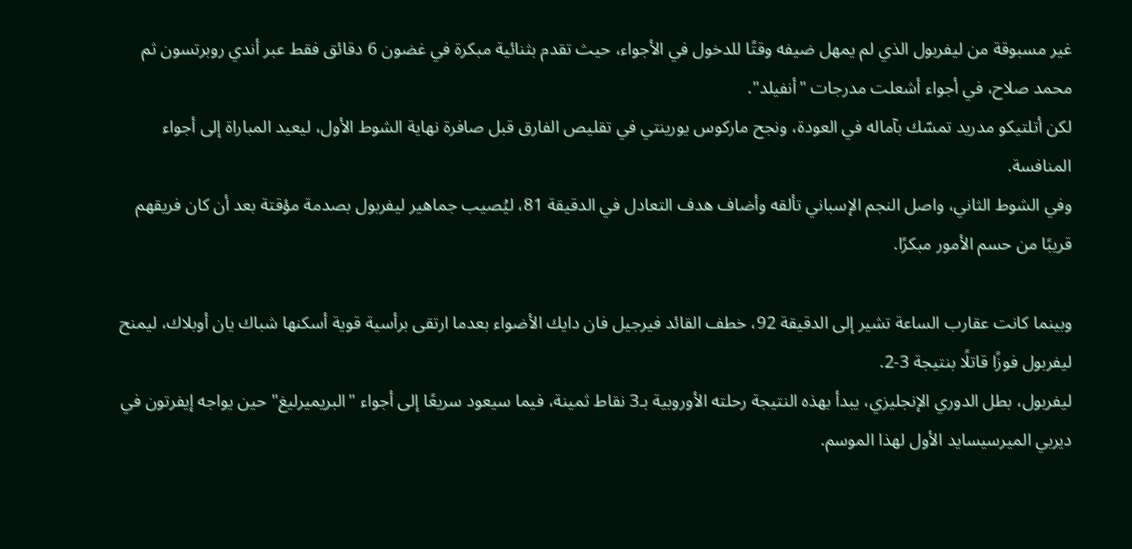غير مسبوقة من ليفربول الذي لم يمهل ضيفه وقتًا للدخول في الأجواء، حيث تقدم بثنائية مبكرة في غضون 6 دقائق فقط عبر أندي روبرتسون ثم محمد صلاح، في أجواء أشعلت مدرجات "أنفيلد".
لكن أتلتيكو مدريد تمسّك بآماله في العودة، ونجح ماركوس يورينتي في تقليص الفارق قبل صافرة نهاية الشوط الأول، ليعيد المباراة إلى أجواء المنافسة.
وفي الشوط الثاني، واصل النجم الإسباني تألقه وأضاف هدف التعادل في الدقيقة 81، ليُصيب جماهير ليفربول بصدمة مؤقتة بعد أن كان فريقهم قريبًا من حسم الأمور مبكرًا.

وبينما كانت عقارب الساعة تشير إلى الدقيقة 92، خطف القائد فيرجيل فان دايك الأضواء بعدما ارتقى برأسية قوية أسكنها شباك يان أوبلاك، ليمنح ليفربول فوزًا قاتلًا بنتيجة 3-2.
ليفربول، بطل الدوري الإنجليزي، يبدأ بهذه النتيجة رحلته الأوروبية بـ3 نقاط ثمينة، فيما سيعود سريعًا إلى أجواء "البريميرليغ" حين يواجه إيفرتون في ديربي الميرسيسايد الأول لهذا الموسم.